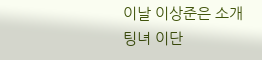이날 이상준은 소개팅녀 이단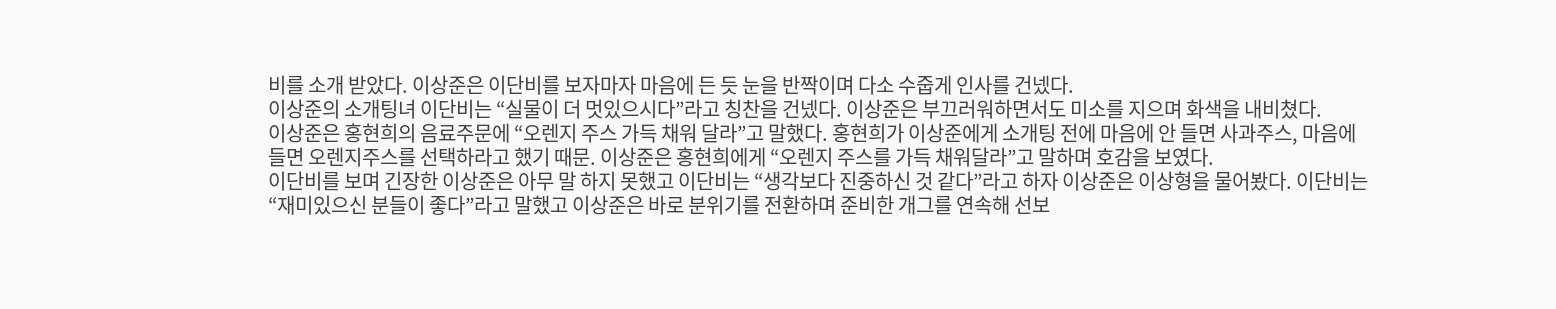비를 소개 받았다. 이상준은 이단비를 보자마자 마음에 든 듯 눈을 반짝이며 다소 수줍게 인사를 건넸다.
이상준의 소개팅녀 이단비는 “실물이 더 멋있으시다”라고 칭찬을 건넸다. 이상준은 부끄러워하면서도 미소를 지으며 화색을 내비쳤다.
이상준은 홍현희의 음료주문에 “오렌지 주스 가득 채워 달라”고 말했다. 홍현희가 이상준에게 소개팅 전에 마음에 안 들면 사과주스, 마음에 들면 오렌지주스를 선택하라고 했기 때문. 이상준은 홍현희에게 “오렌지 주스를 가득 채워달라”고 말하며 호감을 보였다.
이단비를 보며 긴장한 이상준은 아무 말 하지 못했고 이단비는 “생각보다 진중하신 것 같다”라고 하자 이상준은 이상형을 물어봤다. 이단비는 “재미있으신 분들이 좋다”라고 말했고 이상준은 바로 분위기를 전환하며 준비한 개그를 연속해 선보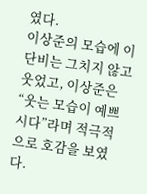였다.
이상준의 모습에 이단비는 그치지 않고 웃었고, 이상준은 “웃는 모습이 예쁘시다”라며 적극적으로 호감을 보였다.